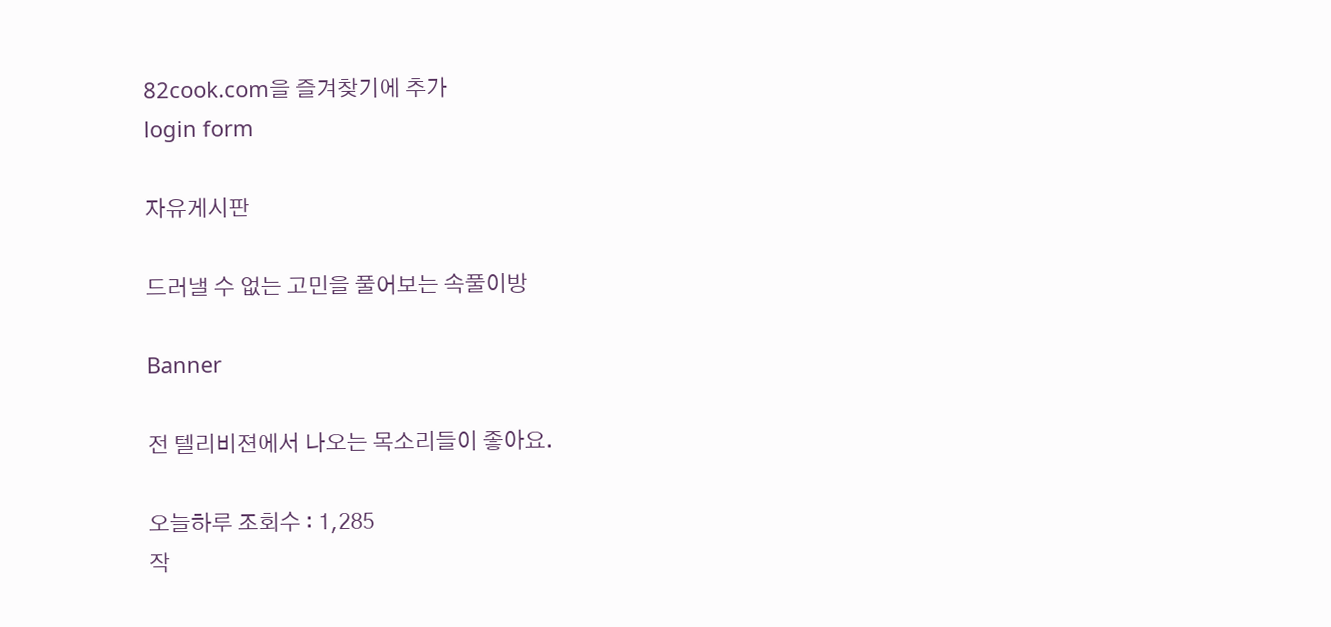82cook.com을 즐겨찾기에 추가
login form

자유게시판

드러낼 수 없는 고민을 풀어보는 속풀이방

Banner

전 텔리비젼에서 나오는 목소리들이 좋아요.

오늘하루 조회수 : 1,285
작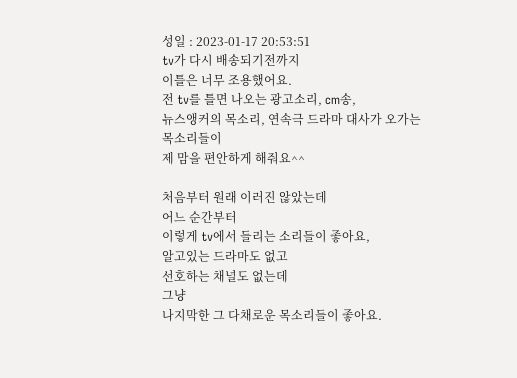성일 : 2023-01-17 20:53:51
tv가 다시 배송되기전까지
이틀은 너무 조용했어요.
전 tv를 틀면 나오는 광고소리, cm송,
뉴스앵커의 목소리, 연속극 드라마 대사가 오가는
목소리들이
제 맘을 편안하게 해줘요^^

처음부터 원래 이러진 않았는데
어느 순간부터
이렇게 tv에서 들리는 소리들이 좋아요,
알고있는 드라마도 없고
선호하는 채널도 없는데
그냥
나지막한 그 다채로운 목소리들이 좋아요.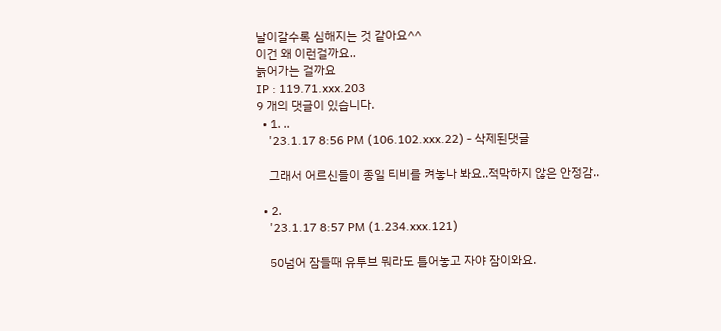날이갈수록 심해지는 것 같아요^^
이건 왜 이런걸까요..
늙어가는 걸까요
IP : 119.71.xxx.203
9 개의 댓글이 있습니다.
  • 1. ..
    '23.1.17 8:56 PM (106.102.xxx.22) - 삭제된댓글

    그래서 어르신들이 종일 티비를 켜놓나 봐요..적막하지 않은 안정감..

  • 2.
    '23.1.17 8:57 PM (1.234.xxx.121)

    50넘어 잠들때 유투브 뭐라도 틀어놓고 자야 잠이와요.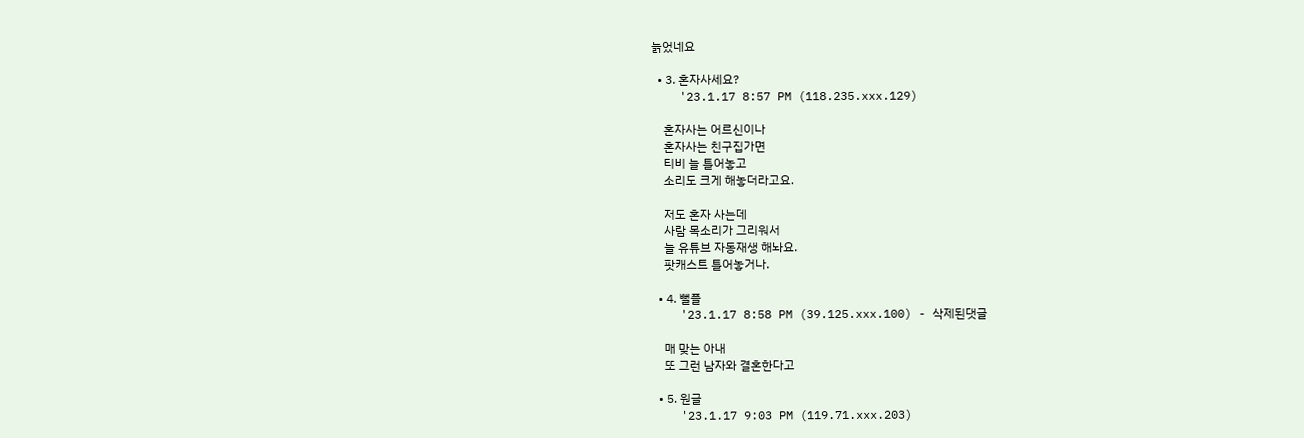늙었네요

  • 3. 혼자사세요?
    '23.1.17 8:57 PM (118.235.xxx.129)

    혼자사는 어르신이나
    혼자사는 친구집가면
    티비 늘 틀어놓고
    소리도 크게 해놓더라고요.

    저도 혼자 사는데
    사람 목소리가 그리워서
    늘 유튜브 자동재생 해놔요.
    팟캐스트 틀어놓거나.

  • 4. 뻘플
    '23.1.17 8:58 PM (39.125.xxx.100) - 삭제된댓글

    매 맞는 아내
    또 그런 남자와 결혼한다고

  • 5. 원글
    '23.1.17 9:03 PM (119.71.xxx.203)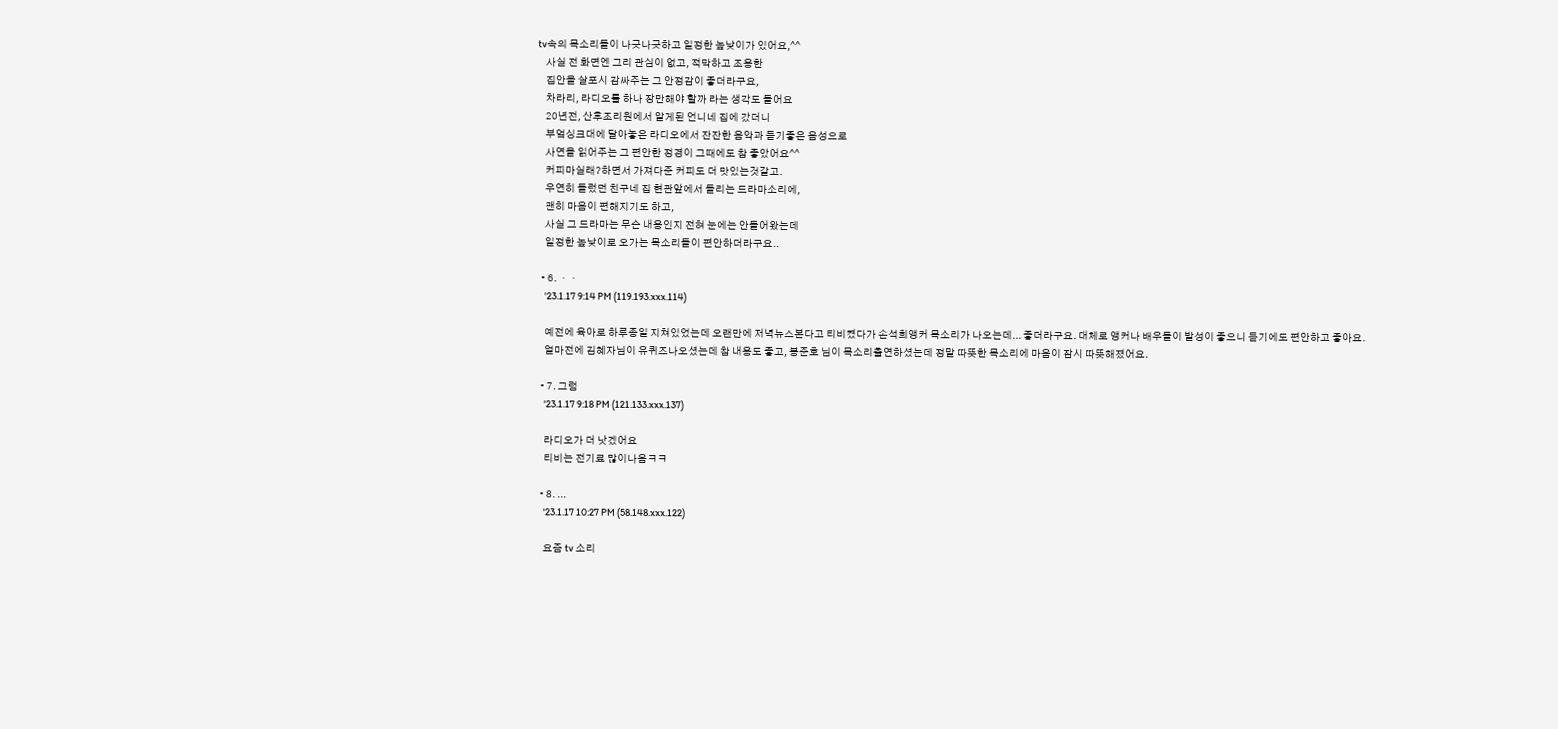tv속의 목소리들이 나긋나긋하고 일정한 높낮이가 있어요,^^
    사실 전 화면엔 그리 관심이 없고, 적막하고 조용한
    집안을 살포시 감싸주는 그 안정감이 좋더라구요,
    차라리, 라디오를 하나 장만해야 할까 라는 생각도 들어요
    20년전, 산후조리원에서 알게된 언니네 집에 갔더니
    부엌싱크대에 달아놓은 라디오에서 잔잔한 음악과 듣기좋은 음성으로
    사연을 읽어주는 그 편안한 정경이 그때에도 참 좋았어요^^
    커피마실래?하면서 가져다준 커피도 더 맛있는것같고.
    우연히 들렀던 친구네 집 현관앞에서 들리는 드라마소리에,
    괜히 마음이 편해지기도 하고,
    사실 그 드라마는 무슨 내용인지 전혀 눈에는 안들어왔는데
    일정한 높낮이로 오가는 목소리들이 편안하더라구요..

  • 6. ㆍㆍ
    '23.1.17 9:14 PM (119.193.xxx.114)

    예전에 육아로 하루종일 지쳐있었는데 오랜만에 저녁뉴스본다고 티비켰다가 손석희앵커 목소리가 나오는데... 좋더라구요. 대체로 앵커나 배우들이 발성이 좋으니 듣기에도 편안하고 좋아요.
    얼마전에 김혜자님이 유퀴즈나오셨는데 참 내용도 좋고, 봉준호 님이 목소리출연하셨는데 정말 따뜻한 목소리에 마음이 잠시 따뜻해졌어요.

  • 7. 그럼
    '23.1.17 9:18 PM (121.133.xxx.137)

    라디오가 더 낫겠어요
    티비는 전기료 많이나옴ㅋㅋ

  • 8. ...
    '23.1.17 10:27 PM (58.148.xxx.122)

    요즘 tv 소리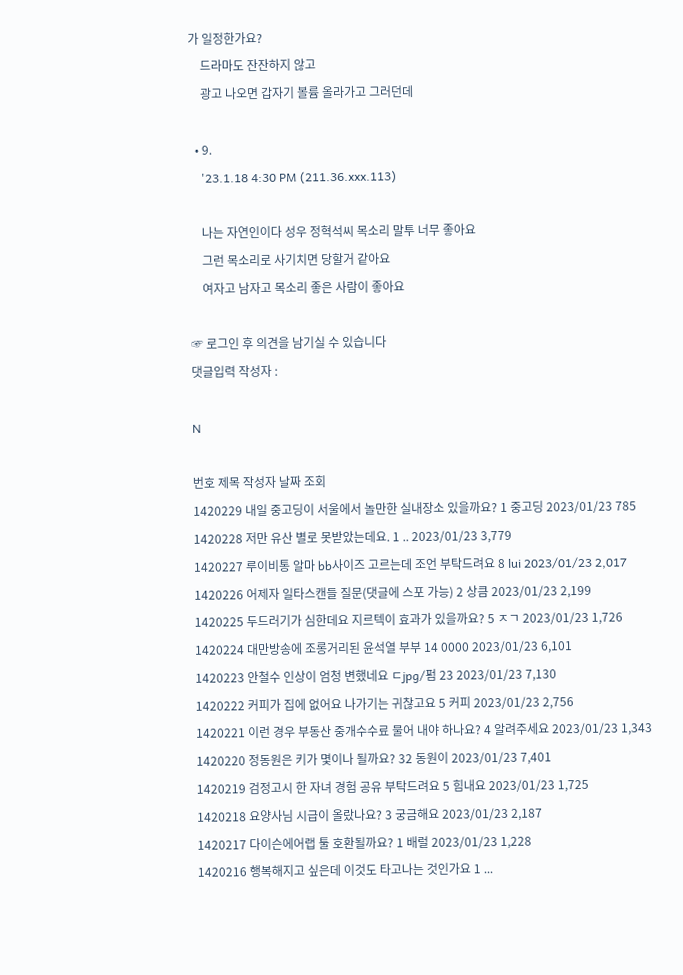가 일정한가요?
    드라마도 잔잔하지 않고
    광고 나오면 갑자기 볼륨 올라가고 그러던데

  • 9.
    '23.1.18 4:30 PM (211.36.xxx.113)

    나는 자연인이다 성우 정혁석씨 목소리 말투 너무 좋아요
    그런 목소리로 사기치면 당할거 같아요
    여자고 남자고 목소리 좋은 사람이 좋아요

☞ 로그인 후 의견을 남기실 수 있습니다
댓글입력 작성자 :

N

번호 제목 작성자 날짜 조회
1420229 내일 중고딩이 서울에서 놀만한 실내장소 있을까요? 1 중고딩 2023/01/23 785
1420228 저만 유산 별로 못받았는데요. 1 .. 2023/01/23 3,779
1420227 루이비통 알마 bb사이즈 고르는데 조언 부탁드려요 8 lui 2023/01/23 2,017
1420226 어제자 일타스캔들 질문(댓글에 스포 가능) 2 상큼 2023/01/23 2,199
1420225 두드러기가 심한데요 지르텍이 효과가 있을까요? 5 ㅈㄱ 2023/01/23 1,726
1420224 대만방송에 조롱거리된 윤석열 부부 14 0000 2023/01/23 6,101
1420223 안철수 인상이 엄청 변했네요 ㄷjpg/펌 23 2023/01/23 7,130
1420222 커피가 집에 없어요 나가기는 귀찮고요 5 커피 2023/01/23 2,756
1420221 이런 경우 부동산 중개수수료 물어 내야 하나요? 4 알려주세요 2023/01/23 1,343
1420220 정동원은 키가 몇이나 될까요? 32 동원이 2023/01/23 7,401
1420219 검정고시 한 자녀 경험 공유 부탁드려요 5 힘내요 2023/01/23 1,725
1420218 요양사님 시급이 올랐나요? 3 궁금해요 2023/01/23 2,187
1420217 다이슨에어랩 툴 호환될까요? 1 배럴 2023/01/23 1,228
1420216 행복해지고 싶은데 이것도 타고나는 것인가요 1 ...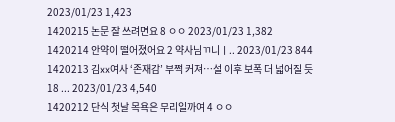2023/01/23 1,423
1420215 논문 잘 쓰려면요 8 ㅇㅇ 2023/01/23 1,382
1420214 안약이 떨어졌어요 2 약사님ㄲ니ㅣ.. 2023/01/23 844
1420213 김xx여사 ‘존재감’ 부쩍 커져…설 이후 보폭 더 넓어질 듯 18 ... 2023/01/23 4,540
1420212 단식 첫날 목욕은 무리일까여 4 ㅇㅇ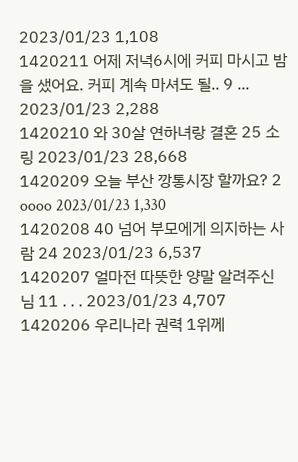2023/01/23 1,108
1420211 어제 저녁6시에 커피 마시고 밤을 샜어요. 커피 계속 마셔도 될.. 9 ... 2023/01/23 2,288
1420210 와 30살 연하녀랑 결혼 25 소링 2023/01/23 28,668
1420209 오늘 부산 깡통시장 할까요? 2 oooo 2023/01/23 1,330
1420208 40 넘어 부모에게 의지하는 사람 24 2023/01/23 6,537
1420207 얼마전 따뜻한 양말 알려주신 님 11 . . . 2023/01/23 4,707
1420206 우리나라 권력 1위께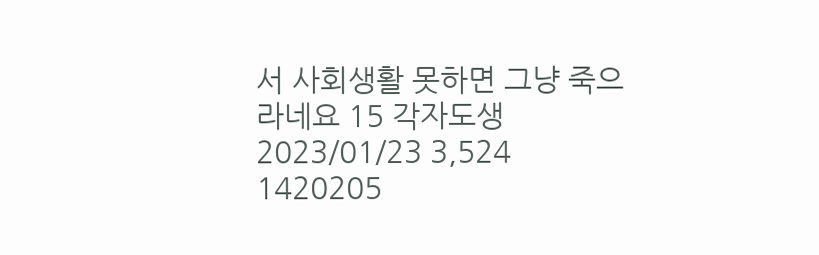서 사회생활 못하면 그냥 죽으라네요 15 각자도생 2023/01/23 3,524
1420205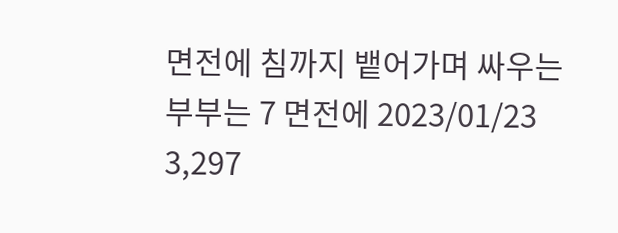면전에 침까지 뱉어가며 싸우는 부부는 7 면전에 2023/01/23 3,297